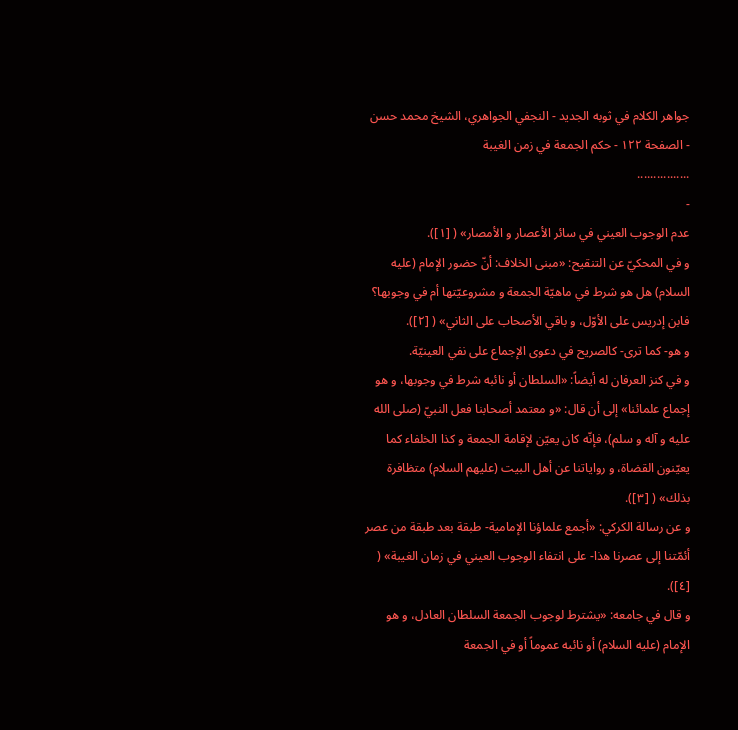جواهر الكلام في ثوبه الجديد - النجفي الجواهري، الشيخ محمد حسن - الصفحة ١٢٢ - حكم الجمعة في زمن الغيبة
................
-
عدم الوجوب العيني في سائر الأعصار و الأمصار» ( [١]).
و في المحكيّ عن التنقيح: «مبنى الخلاف: أنّ حضور الإمام (عليه السلام) هل هو شرط في ماهيّة الجمعة و مشروعيّتها أم في وجوبها؟ فابن إدريس على الأوّل، و باقي الأصحاب على الثاني» ( [٢]).
و هو- كما ترى- كالصريح في دعوى الإجماع على نفي العينيّة.
و في كنز العرفان له أيضاً: «السلطان أو نائبه شرط في وجوبها، و هو إجماع علمائنا» إلى أن قال: «و معتمد أصحابنا فعل النبيّ (صلى الله عليه و آله و سلم)، فإنّه كان يعيّن لإقامة الجمعة و كذا الخلفاء كما يعيّنون القضاة، و رواياتنا عن أهل البيت (عليهم السلام) متظافرة بذلك» ( [٣]).
و عن رسالة الكركي: «أجمع علماؤنا الإمامية- طبقة بعد طبقة من عصر أئمّتنا إلى عصرنا هذا- على انتفاء الوجوب العيني في زمان الغيبة» ( [٤]).
و قال في جامعه: «يشترط لوجوب الجمعة السلطان العادل، و هو الإمام (عليه السلام) أو نائبه عموماً أو في الجمعة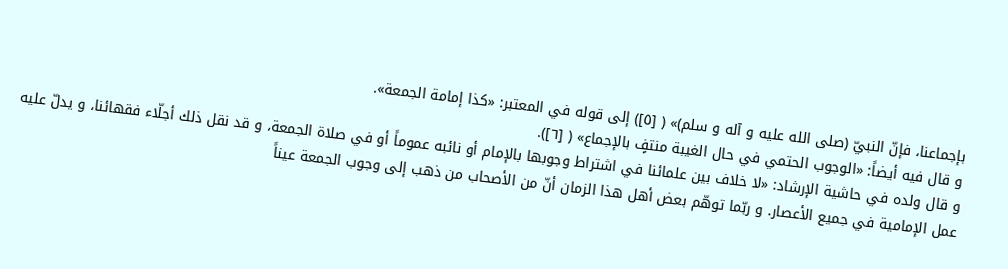بإجماعنا، فإنّ النبيّ (صلى الله عليه و آله و سلم)» ( [٥]) إلى قوله في المعتبر: «كذا إمامة الجمعة».
و قال فيه أيضاً: «الوجوب الحتمي في حال الغيبة منتفٍ بالإجماع» ( [٦]).
و قال ولده في حاشية الإرشاد: «لا خلاف بين علمائنا في اشتراط وجوبها بالإمام أو نائبه عموماً أو في صلاة الجمعة، و قد نقل ذلك أجلّاء فقهائنا، و يدلّ عليه عمل الإمامية في جميع الأعصار. و ربّما توهّم بعض أهل هذا الزمان أنّ من الأصحاب من ذهب إلى وجوب الجمعة عيناً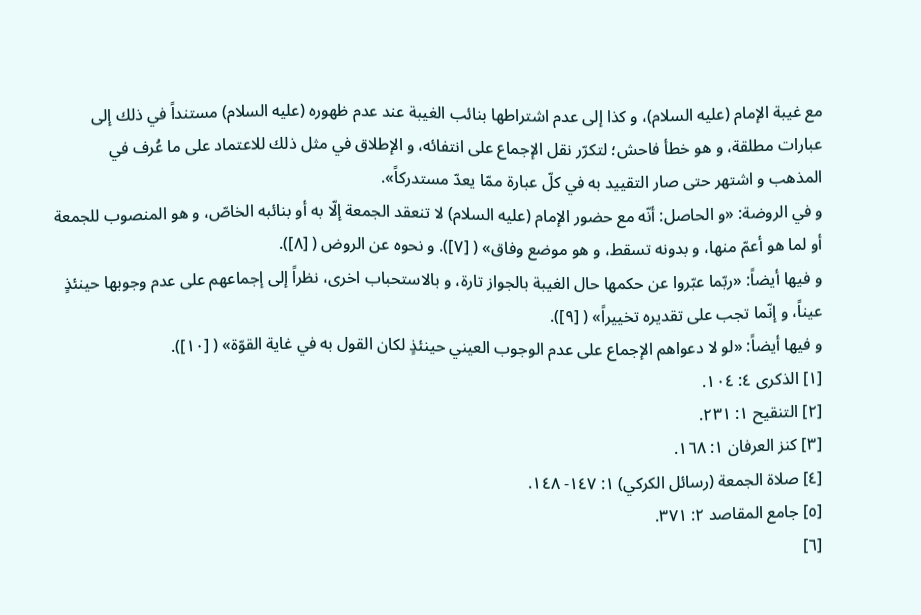مع غيبة الإمام (عليه السلام)، و كذا إلى عدم اشتراطها بنائب الغيبة عند عدم ظهوره (عليه السلام) مستنداً في ذلك إلى عبارات مطلقة، و هو خطأ فاحش؛ لتكرّر نقل الإجماع على انتفائه، و الإطلاق في مثل ذلك للاعتماد على ما عُرف في المذهب و اشتهر حتى صار التقييد به في كلّ عبارة ممّا يعدّ مستدركاً».
و في الروضة: «و الحاصل: أنّه مع حضور الإمام (عليه السلام) لا تنعقد الجمعة إلّا به أو بنائبه الخاصّ، و هو المنصوب للجمعة أو لما هو أعمّ منها، و بدونه تسقط، و هو موضع وفاق» ( [٧]). و نحوه عن الروض ( [٨]).
و فيها أيضاً: «ربّما عبّروا عن حكمها حال الغيبة بالجواز تارة، و بالاستحباب اخرى، نظراً إلى إجماعهم على عدم وجوبها حينئذٍ عيناً، و إنّما تجب على تقديره تخييراً» ( [٩]).
و فيها أيضاً: «لو لا دعواهم الإجماع على عدم الوجوب العيني حينئذٍ لكان القول به في غاية القوّة» ( [١٠]).
[١] الذكرى ٤: ١٠٤.
[٢] التنقيح ١: ٢٣١.
[٣] كنز العرفان ١: ١٦٨.
[٤] صلاة الجمعة (رسائل الكركي) ١: ١٤٧- ١٤٨.
[٥] جامع المقاصد ٢: ٣٧١.
[٦]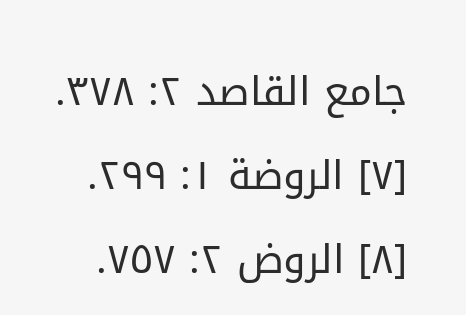جامع القاصد ٢: ٣٧٨.
[٧] الروضة ١: ٢٩٩.
[٨] الروض ٢: ٧٥٧.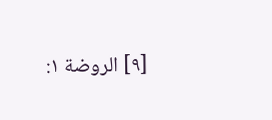[٩] الروضة ١: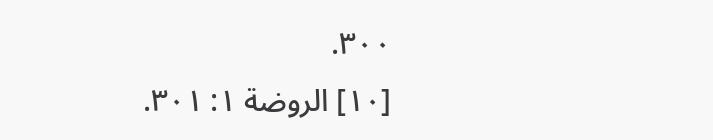٣٠٠.
[١٠] الروضة ١: ٣٠١.